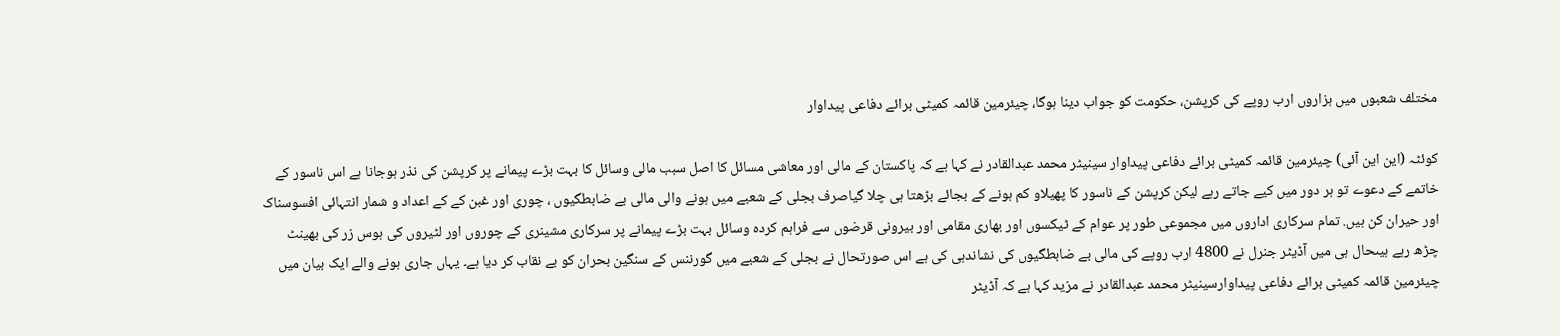مختلف شعبوں میں ہزاروں ارب روپے کی کرپشن، حکومت کو جواب دینا ہوگا، چیئرمین قائمہ کمیٹی برائے دفاعی پیداوار

کوئٹہ (این این آئی) چیئرمین قائمہ کمیٹی برائے دفاعی پیداوار سینیٹر محمد عبدالقادر نے کہا ہے کہ پاکستان کے مالی اور معاشی مسائل کا اصل سبب مالی وسائل کا بہت بڑے پیمانے پر کرپشن کی نذر ہوجانا ہے اس ناسور کے خاتمے کے دعوے تو ہر دور میں کیے جاتے رہے لیکن کرپشن کے ناسور کا پھیلاو کم ہونے کے بجائے بڑھتا ہی چلا گیاصرف بجلی کے شعبے میں ہونے والی مالی بے ضابطگیوں ، چوری اور غبن کے کے اعداد و شمار انتہائی افسوسناک اور حیران کن ہیں. تمام سرکاری اداروں میں مجموعی طور پر عوام کے ٹیکسوں اور بھاری مقامی اور بیرونی قرضوں سے فراہم کردہ وسائل بہت بڑے پیمانے پر سرکاری مشینری کے چوروں اور لٹیروں کی ہوس زر کی بھینٹ چڑھ رہے ہیںحال ہی میں آڈیٹر جنرل نے 4800 ارب روپے کی مالی بے ضابطگیوں کی نشاندہی کی ہے اس صورتحال نے بجلی کے شعبے میں گورننس کے سنگین بحران کو بے نقاب کر دیا ہے۔ یہاں جاری ہونے والے ایک بیان میں چیئرمین قائمہ کمیٹی برائے دفاعی پیداوارسینیٹر محمد عبدالقادر نے مزید کہا ہے کہ آڈیٹر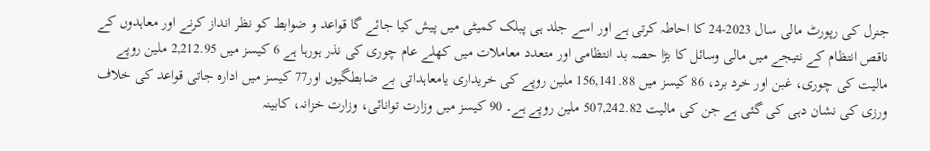جنرل کی رپورٹ مالی سال 2023-24 کا احاطہ کرتی ہے اور اسے جلد ہی پبلک کمیٹی میں پیش کیا جائے گا قواعد و ضوابط کو نظر انداز کرنے اور معاہدوں کے ناقص انتظام کے نتیجے میں مالی وسائل کا بڑا حصہ بد انتظامی اور متعدد معاملات میں کھلے عام چوری کی نذر ہورہا ہے 6 کیسز میں 2,212.95 ملین روپے مالیت کی چوری، غبن اور خرد برد، 86 کیسز میں 156,141.88 ملین روپے کی خریداری یامعاہداتی بے ضابطگیوں اور77 کیسز میں ادارہ جاتی قواعد کی خلاف ورزی کی نشان دہی کی گئی ہے جن کی مالیت 507,242.82 ملین روپے ہے۔ 90 کیسز میں وزارت توانائی، وزارت خزانہ، کابینہ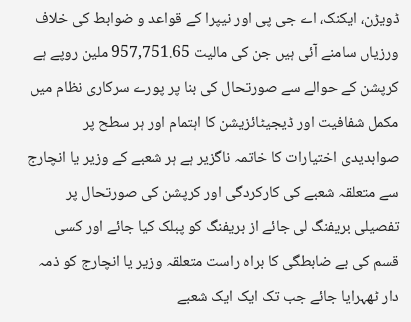ڈویڑن، ایکنک، اے جی پی اور نیپرا کے قواعد و ضوابط کی خلاف ورزیاں سامنے آئی ہیں جن کی مالیت 957,751.65 ملین روپے ہے کرپشن کے حوالے سے صورتحال کی بنا پر پورے سرکاری نظام میں مکمل شفافیت اور ڈیجیٹائزیشن کا اہتمام اور ہر سطح پر صوابدیدی اختیارات کا خاتمہ ناگزیر ہے ہر شعبے کے وزیر یا انچارج سے متعلقہ شعبے کی کارکردگی اور کرپشن کی صورتحال پر تفصیلی بریفنگ لی جائے از بریفنگ کو پبلک کیا جائے اور کسی قسم کی بے ضابطگی کا براہ راست متعلقہ وزیر یا انچارج کو ذمہ دار ٹھہرایا جائے جب تک ایک ایک شعبے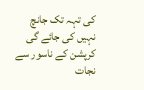کی تہہ تک جانچ نہیں کی جائے گی کرپشن کے ناسور سے نجات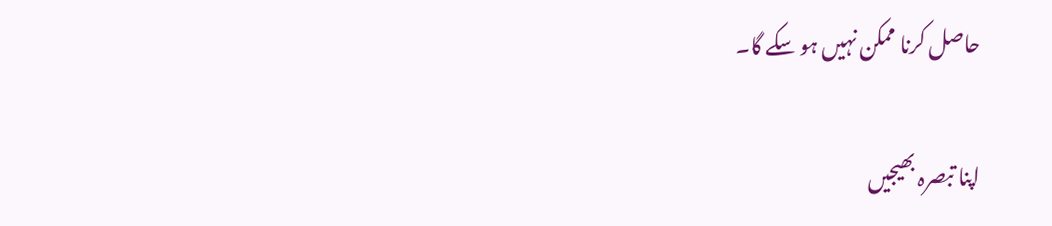حاصل کرنا ممکن نہیں ہو سکے گا۔

اپنا تبصرہ بھیجیں